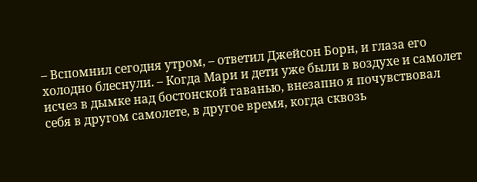– Вспомнил сегодня утром, – ответил Джейсон Борн, и глаза его холодно блеснули. – Когда Мари и дети уже были в воздухе и самолет исчез в дымке над бостонской гаванью, внезапно я почувствовал себя в другом самолете, в другое время, когда сквозь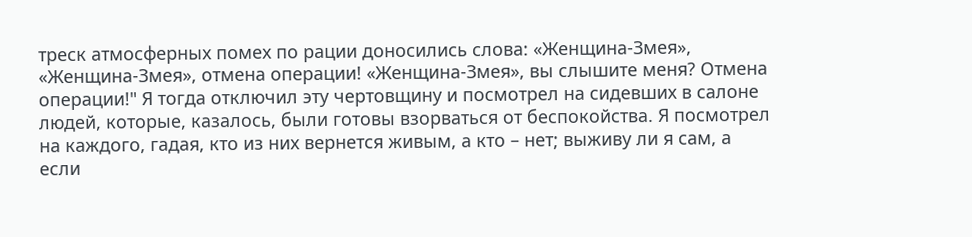треск атмосферных помех по рации доносились слова: «Женщина-Змея», «Женщина-Змея», отмена операции! «Женщина-Змея», вы слышите меня? Отмена операции!" Я тогда отключил эту чертовщину и посмотрел на сидевших в салоне людей, которые, казалось, были готовы взорваться от беспокойства. Я посмотрел на каждого, гадая, кто из них вернется живым, а кто – нет; выживу ли я сам, а если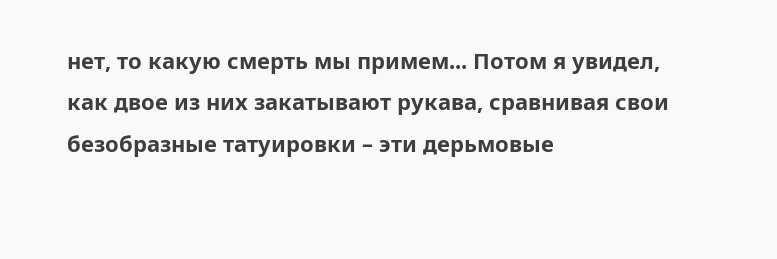нет, то какую смерть мы примем... Потом я увидел, как двое из них закатывают рукава, сравнивая свои безобразные татуировки – эти дерьмовые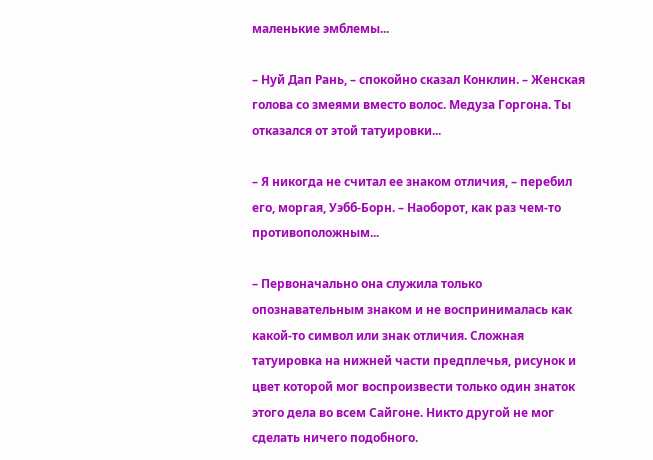маленькие эмблемы...

– Нуй Дап Рань, – спокойно сказал Конклин. – Женская голова со змеями вместо волос. Медуза Горгона. Ты отказался от этой татуировки...

– Я никогда не считал ее знаком отличия, – перебил его, моргая, Уэбб-Борн. – Наоборот, как раз чем-то противоположным...

– Первоначально она служила только опознавательным знаком и не воспринималась как какой-то символ или знак отличия. Сложная татуировка на нижней части предплечья, рисунок и цвет которой мог воспроизвести только один знаток этого дела во всем Сайгоне. Никто другой не мог сделать ничего подобного.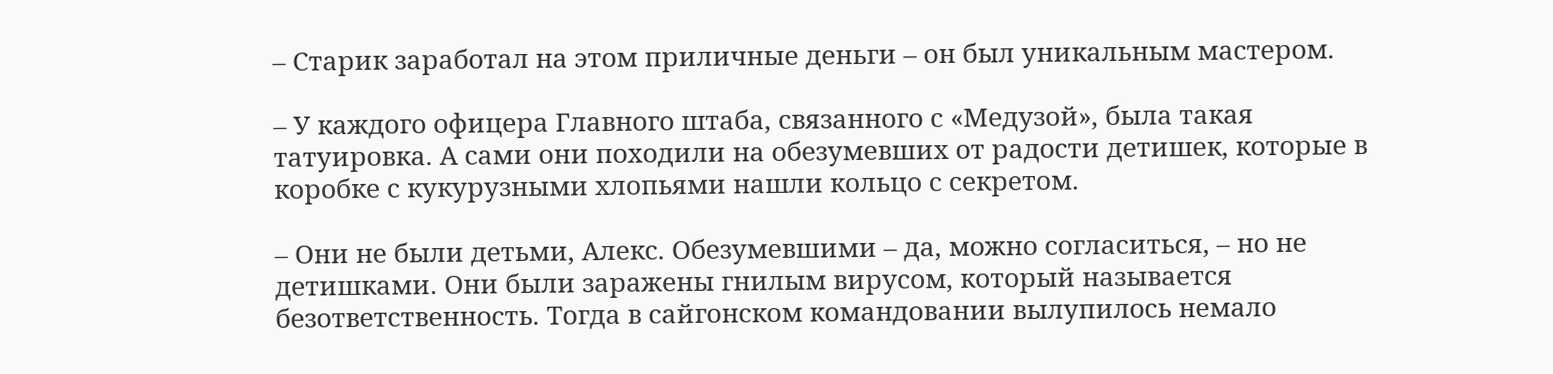– Старик заработал на этом приличные деньги – он был уникальным мастером.

– У каждого офицера Главного штаба, связанного с «Медузой», была такая татуировка. А сами они походили на обезумевших от радости детишек, которые в коробке с кукурузными хлопьями нашли кольцо с секретом.

– Они не были детьми, Алекс. Обезумевшими – да, можно согласиться, – но не детишками. Они были заражены гнилым вирусом, который называется безответственность. Тогда в сайгонском командовании вылупилось немало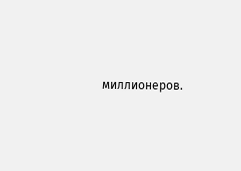миллионеров.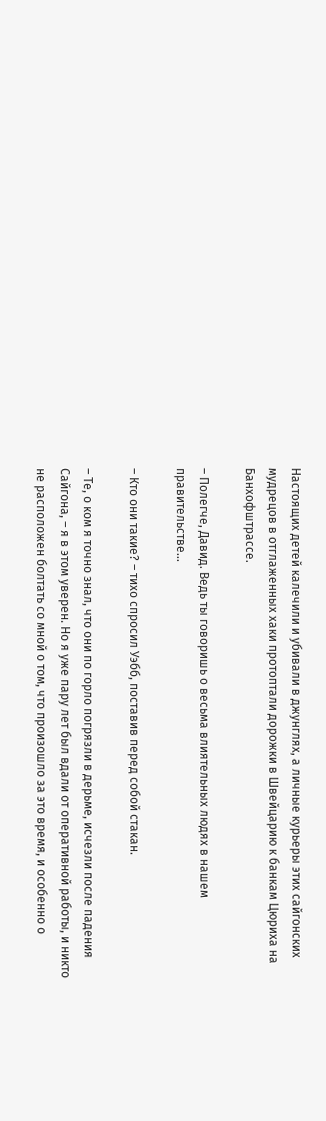Настоящих детей калечили и убивали в джунглях, а личные курьеры этих сайгонских мудрецов в отглаженных хаки протоптали дорожки в Швейцарию к банкам Цюриха на Банхофштрассе.

– Полегче, Давид. Ведь ты говоришь о весьма влиятельных людях в нашем правительстве...

– Кто они такие? – тихо спросил Уэбб, поставив перед собой стакан.

– Те, о ком я точно знал, что они по горло погрязли в дерьме, исчезли после падения Сайгона, – я в этом уверен. Но я уже пару лет был вдали от оперативной работы, и никто не расположен болтать со мной о том, что произошло за это время, и особенно о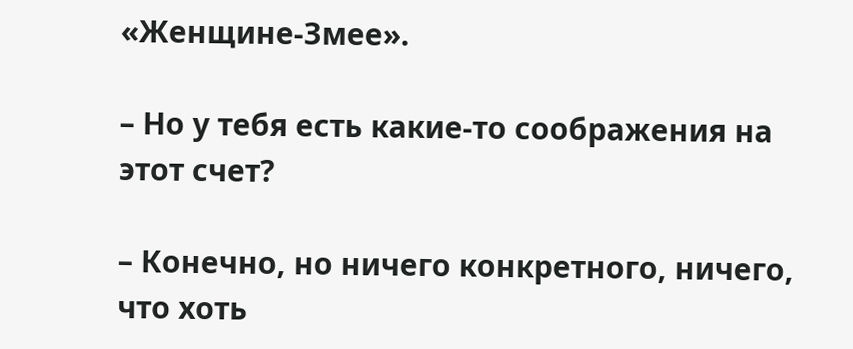«Женщине-Змее».

– Но у тебя есть какие-то соображения на этот счет?

– Конечно, но ничего конкретного, ничего, что хоть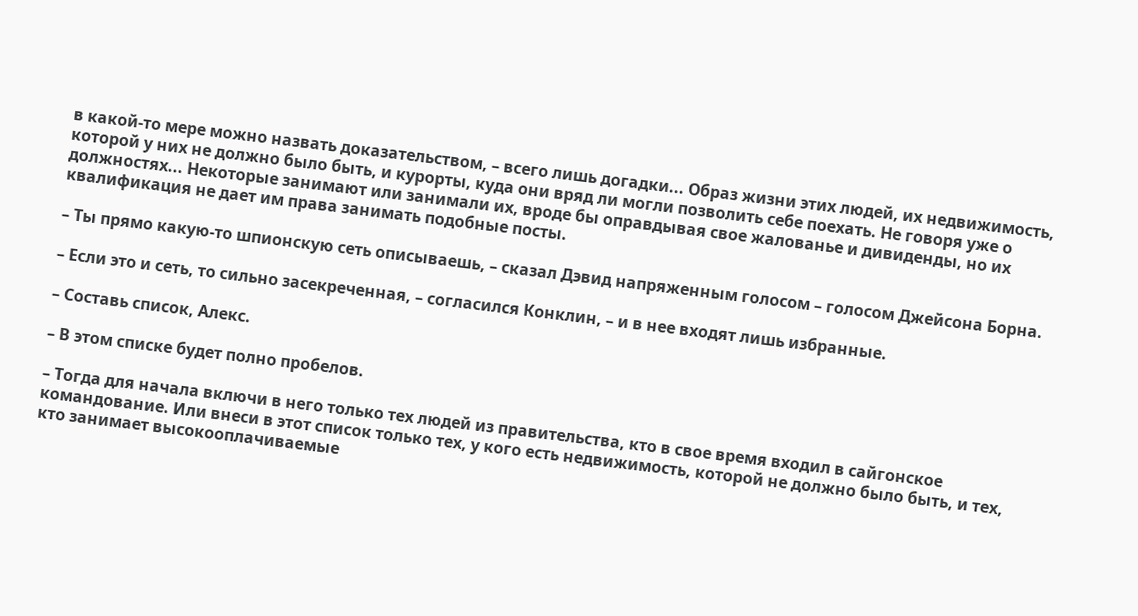в какой-то мере можно назвать доказательством, – всего лишь догадки... Образ жизни этих людей, их недвижимость, которой у них не должно было быть, и курорты, куда они вряд ли могли позволить себе поехать. Не говоря уже о должностях... Некоторые занимают или занимали их, вроде бы оправдывая свое жалованье и дивиденды, но их квалификация не дает им права занимать подобные посты.

– Ты прямо какую-то шпионскую сеть описываешь, – сказал Дэвид напряженным голосом – голосом Джейсона Борна.

– Если это и сеть, то сильно засекреченная, – согласился Конклин, – и в нее входят лишь избранные.

– Составь список, Алекс.

– В этом списке будет полно пробелов.

– Тогда для начала включи в него только тех людей из правительства, кто в свое время входил в сайгонское командование. Или внеси в этот список только тех, у кого есть недвижимость, которой не должно было быть, и тех, кто занимает высокооплачиваемые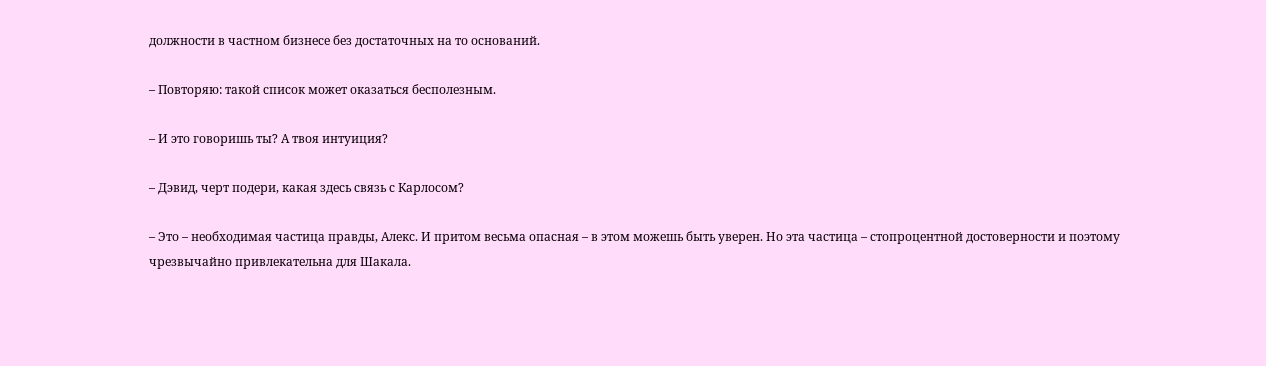должности в частном бизнесе без достаточных на то оснований.

– Повторяю: такой список может оказаться бесполезным.

– И это говоришь ты? А твоя интуиция?

– Дэвид, черт подери, какая здесь связь с Карлосом?

– Это – необходимая частица правды, Алекс. И притом весьма опасная – в этом можешь быть уверен. Но эта частица – стопроцентной достоверности и поэтому чрезвычайно привлекательна для Шакала.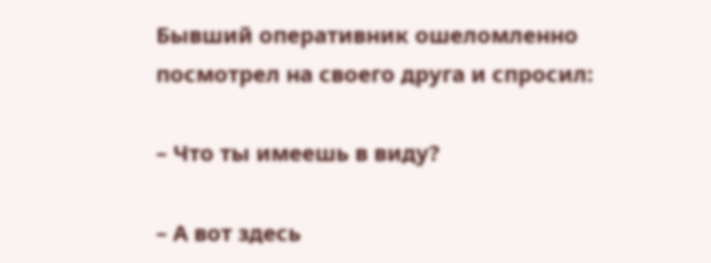Бывший оперативник ошеломленно посмотрел на своего друга и спросил:

– Что ты имеешь в виду?

– А вот здесь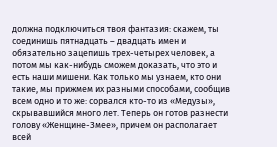должна подключиться твоя фантазия: скажем, ты соединишь пятнадцать – двадцать имен и обязательно зацепишь трех-четырех человек, а потом мы как-нибудь сможем доказать, что это и есть наши мишени. Как только мы узнаем, кто они такие, мы прижмем их разными способами, сообщив всем одно и то же: сорвался кто-то из «Медузы», скрывавшийся много лет. Теперь он готов разнести голову «Женщине-Змее», причем он располагает всей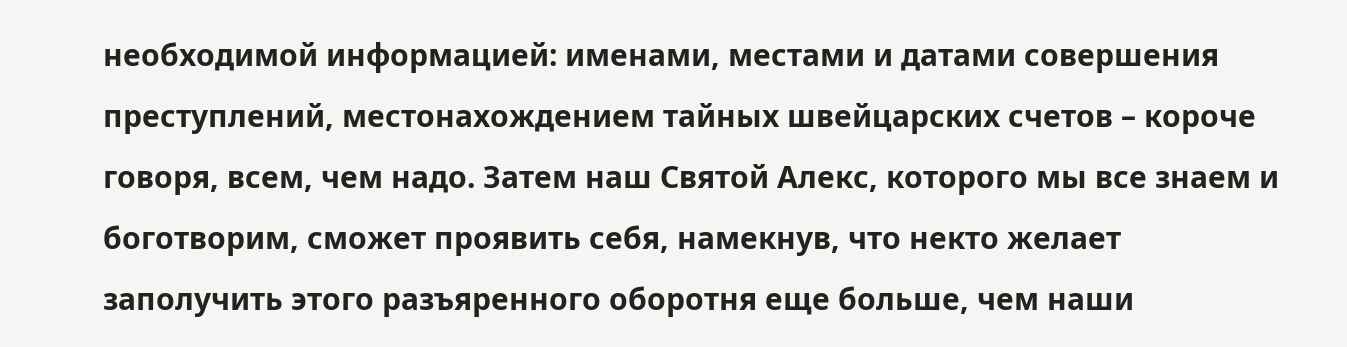необходимой информацией: именами, местами и датами совершения преступлений, местонахождением тайных швейцарских счетов – короче говоря, всем, чем надо. Затем наш Святой Алекс, которого мы все знаем и боготворим, сможет проявить себя, намекнув, что некто желает заполучить этого разъяренного оборотня еще больше, чем наши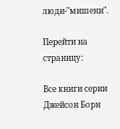люди-"мишени".

Перейти на страницу:

Все книги серии Джейсон Борн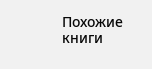Похожие книги